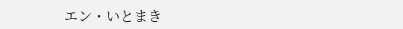エン・いとまき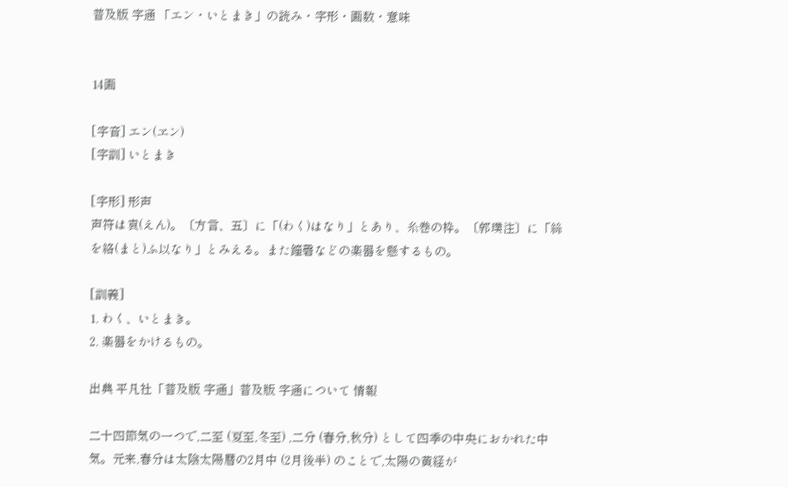普及版 字通 「エン・いとまき」の読み・字形・画数・意味


14画

[字音] エン(ヱン)
[字訓] いとまき

[字形] 形声
声符は袁(えん)。〔方言、五〕に「(わく)はなり」とあり、糸巻の枠。〔郭璞注〕に「絲を絡(まと)ふ以なり」とみえる。また鐘磬などの楽器を懸するもの。

[訓義]
1. わく、いとまき。
2. 楽器をかけるもの。

出典 平凡社「普及版 字通」普及版 字通について 情報

二十四節気の一つで,二至 (夏至,冬至) ,二分 (春分,秋分) として四季の中央におかれた中気。元来,春分は太陰太陽暦の2月中 (2月後半) のことで,太陽の黄経が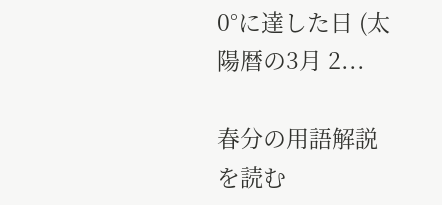0°に達した日 (太陽暦の3月 2...

春分の用語解説を読む